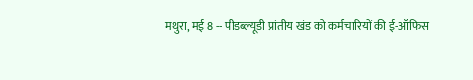मथुरा, मई 8 -- पीडब्ल्यूडी प्रांतीय खंड को कर्मचारियों की ई-ऑफिस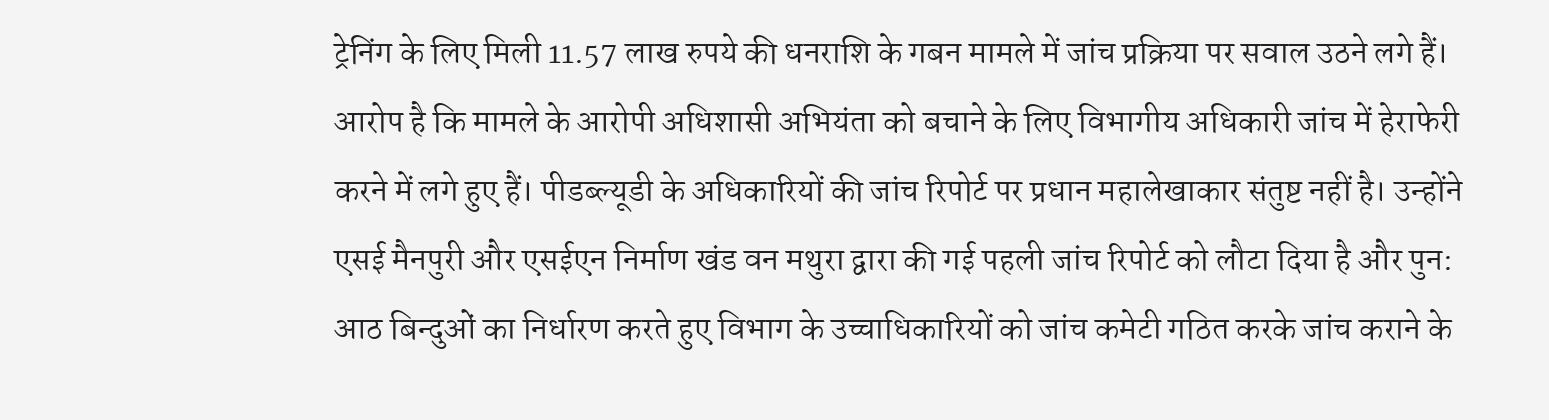ट्रेनिंग के लिए मिली 11.57 लाख रुपये की धनराशि के गबन मामले में जांच प्रक्रिया पर सवाल उठने लगे हैं। आरोप है कि मामले के आरोपी अधिशासी अभियंता को बचाने के लिए विभागीय अधिकारी जांच में हेराफेरी करने में लगे हुए हैं। पीडब्ल्यूडी के अधिकारियों की जांच रिपोर्ट पर प्रधान महालेखाकार संतुष्ट नहीं है। उन्होंने एसई मैनपुरी और एसईएन निर्माण खंड वन मथुरा द्वारा की गई पहली जांच रिपोर्ट को लौटा दिया है और पुन: आठ बिन्दुओं का निर्धारण करते हुए विभाग के उच्चाधिकारियों को जांच कमेटी गठित करके जांच कराने के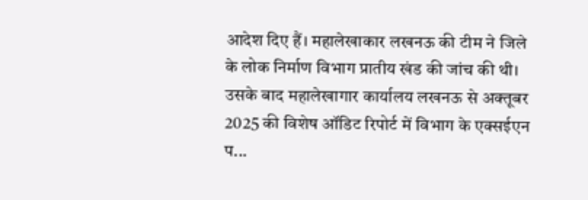आदेश दिए हैं। महालेखाकार लखनऊ की टीम ने जिले के लोक निर्माण विभाग प्रातीय खंड की जांच की थी। उसके बाद महालेखागार कार्यालय लखनऊ से अक्तूबर 2025 की विशेष ऑडिट रिपोर्ट में विभाग के एक्सईएन प...